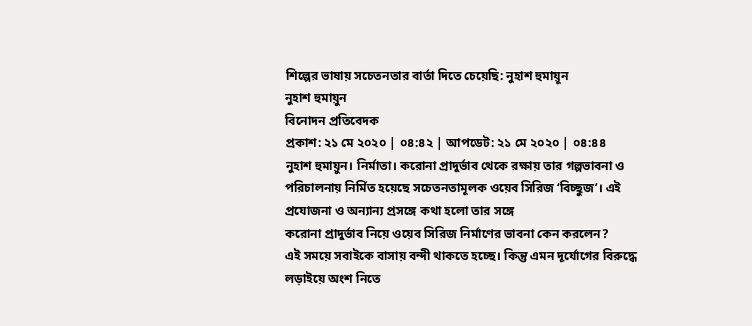শিল্পের ভাষায় সচেতনতার বার্তা দিতে চেয়েছি: নুহাশ হুমায়ূন
নুহাশ হুমায়ুন
বিনোদন প্রতিবেদক
প্রকাশ: ২১ মে ২০২০ | ০৪:৪২ | আপডেট: ২১ মে ২০২০ | ০৪:৪৪
নুহাশ হুমায়ুন। নির্মাতা। করোনা প্রাদুর্ভাব থেকে রক্ষায় তার গল্পভাবনা ও পরিচালনায় নির্মিত হয়েছে সচেতনতামূলক ওয়েব সিরিজ ‘বিচ্ছুজ’। এই প্রযোজনা ও অন্যান্য প্রসঙ্গে কথা হলো তার সঙ্গে
করোনা প্রাদুর্ভাব নিয়ে ওয়েব সিরিজ নির্মাণের ভাবনা কেন করলেন?
এই সময়ে সবাইকে বাসায় বন্দী থাকতে হচ্ছে। কিন্তু এমন দূর্যোগের বিরুদ্ধে লড়াইয়ে অংশ নিতে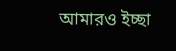আমারও ইচ্ছা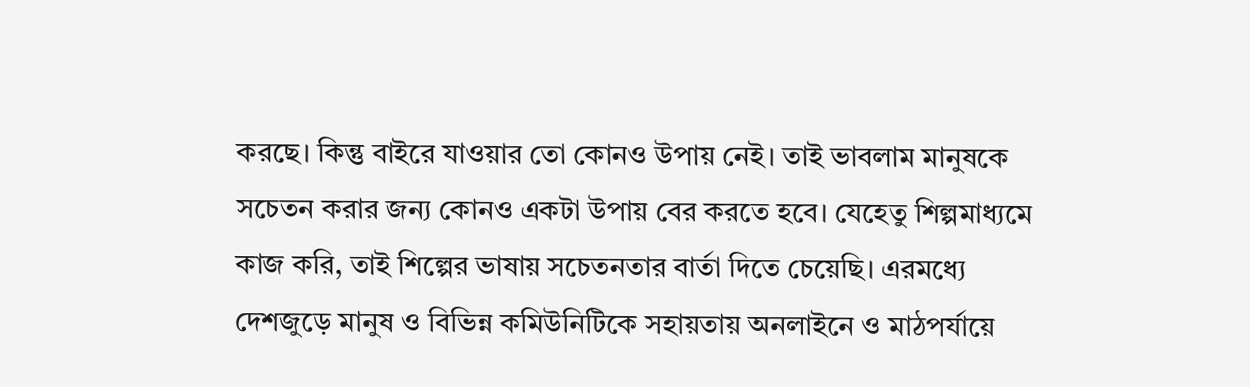করছে। কিন্তু বাইরে যাওয়ার তো কোনও উপায় নেই। তাই ভাবলাম মানুষকে সচেতন করার জন্য কোনও একটা উপায় বের করতে হবে। যেহেতু শিল্পমাধ্যমে কাজ করি, তাই শিল্পের ভাষায় সচেতনতার বার্তা দিতে চেয়েছি। এরমধ্যে দেশজুড়ে মানুষ ও বিভিন্ন কমিউনিটিকে সহায়তায় অনলাইনে ও মাঠপর্যায়ে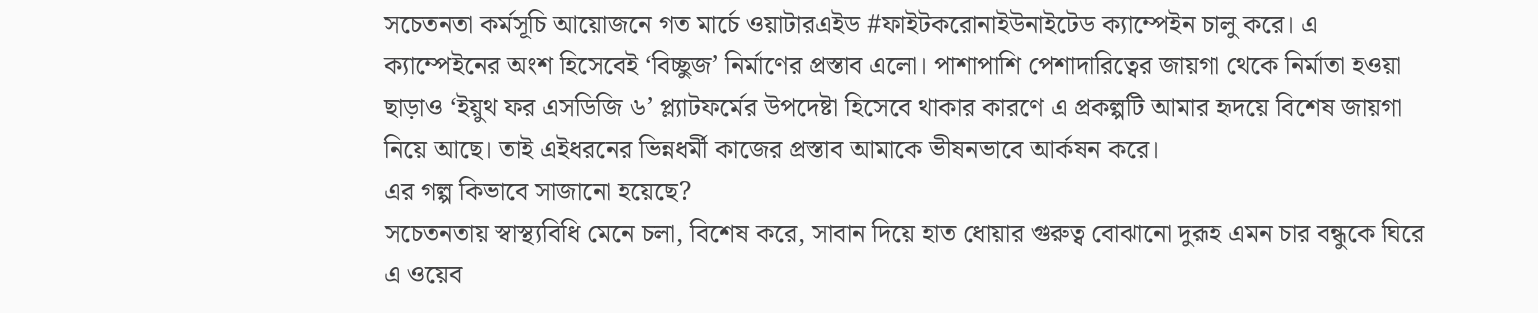সচেতনতা কর্মসূচি আয়োজনে গত মার্চে ওয়াটারএইড #ফাইটকরোনাইউনাইটেড ক্যাম্পেইন চালু করে। এ ক্যাম্পেইনের অংশ হিসেবেই ‘বিচ্ছুজ’ নির্মাণের প্রস্তাব এলো। পাশাপাশি পেশাদারিত্বের জায়গা থেকে নির্মাতা হওয়া ছাড়াও ‘ইয়ুথ ফর এসডিজি ৬’ প্ল্যাটফর্মের উপদেষ্টা হিসেবে থাকার কারণে এ প্রকল্পটি আমার হৃদয়ে বিশেষ জায়গা নিয়ে আছে। তাই এইধরনের ভিন্নধর্মী কাজের প্রস্তাব আমাকে ভীষনভাবে আর্কষন করে।
এর গল্প কিভাবে সাজানো হয়েছে?
সচেতনতায় স্বাস্থ্যবিধি মেনে চলা, বিশেষ করে, সাবান দিয়ে হাত ধোয়ার গুরুত্ব বোঝানো দুরূহ এমন চার বন্ধুকে ঘিরে এ ওয়েব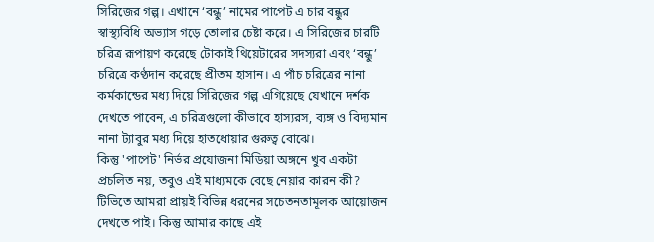সিরিজের গল্প। এখানে ‘বন্ধু’ নামের পাপেট এ চার বন্ধুর স্বাস্থ্যবিধি অভ্যাস গড়ে তোলার চেষ্টা করে। এ সিরিজের চারটি চরিত্র রূপায়ণ করেছে টোকাই থিয়েটারের সদস্যরা এবং ‘বন্ধু’ চরিত্রে কণ্ঠদান করেছে প্রীতম হাসান। এ পাঁচ চরিত্রের নানা কর্মকান্ডের মধ্য দিয়ে সিরিজের গল্প এগিয়েছে যেখানে দর্শক দেখতে পাবেন, এ চরিত্রগুলো কীভাবে হাস্যরস, ব্যঙ্গ ও বিদ্যমান নানা ট্যাবুর মধ্য দিয়ে হাতধোয়ার গুরুত্ব বোঝে।
কিন্তু 'পাপেট' নির্ভর প্রযোজনা মিডিয়া অঙ্গনে খুব একটা প্রচলিত নয়, তবুও এই মাধ্যমকে বেছে নেয়ার কারন কী?
টিভিতে আমরা প্রায়ই বিভিন্ন ধরনের সচেতনতামূলক আয়োজন দেখতে পাই। কিন্তু আমার কাছে এই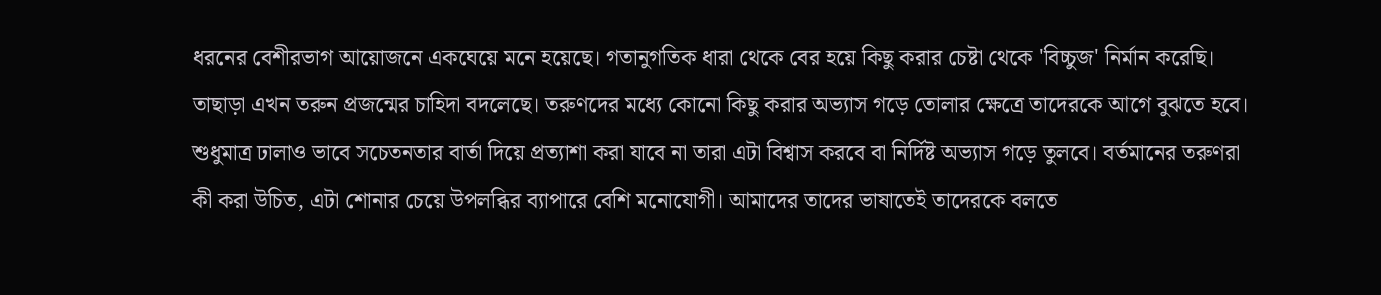ধরনের বেশীরভাগ আয়োজনে একঘেয়ে মনে হয়েছে। গতানুগতিক ধারা থেকে বের হয়ে কিছু করার চেষ্টা থেকে 'বিচ্চুজ' নির্মান করেছি। তাছাড়া এখন তরুন প্রজন্মের চাহিদা বদলেছে। তরুণদের মধ্যে কোনো কিছু করার অভ্যাস গড়ে তোলার ক্ষেত্রে তাদেরকে আগে বুঝতে হবে। শুধুমাত্র ঢালাও ভাবে সচেতনতার বার্তা দিয়ে প্রত্যাশা করা যাবে না তারা এটা বিশ্বাস করবে বা নির্দিষ্ট অভ্যাস গড়ে তুলবে। বর্তমানের তরুণরা কী করা উচিত, এটা শোনার চেয়ে উপলব্ধির ব্যাপারে বেশি মনোযোগী। আমাদের তাদের ভাষাতেই তাদেরকে বলতে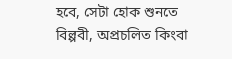হবে, সেটা হোক শুনতে বিল্পবী, অপ্রচলিত কিংবা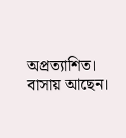অপ্রত্যাশিত।
বাসায় আছেন।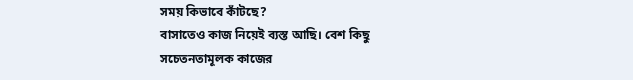সময় কিভাবে কাঁটছে?
বাসাতেও কাজ নিয়েই ব্যস্ত আছি। বেশ কিছু সচেতনতামূলক কাজের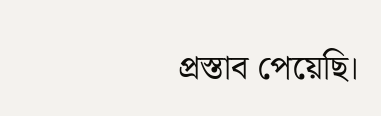প্রস্তাব পেয়েছি।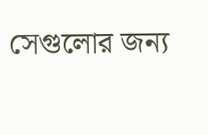সেগুলোর জন্য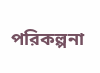পরিকল্পনা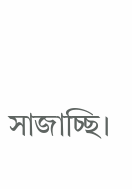সাজাচ্ছি।